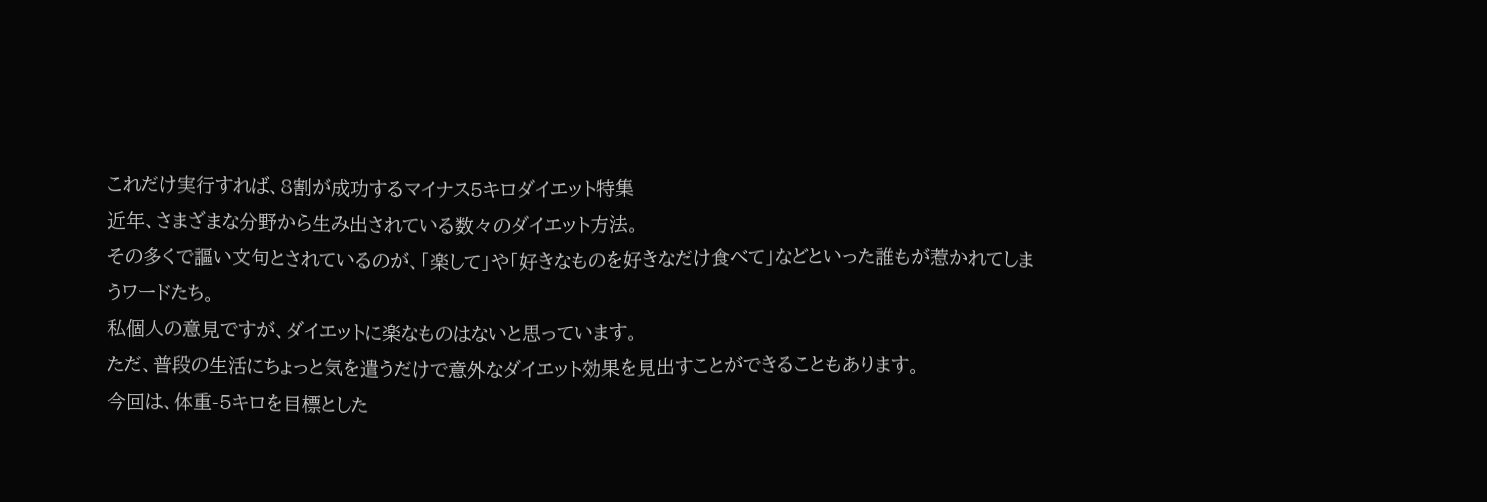これだけ実行すれば、8割が成功するマイナス5キロダイエット特集
近年、さまざまな分野から生み出されている数々のダイエット方法。
その多くで謳い文句とされているのが、「楽して」や「好きなものを好きなだけ食べて」などといった誰もが惹かれてしまうワードたち。
私個人の意見ですが、ダイエットに楽なものはないと思っています。
ただ、普段の生活にちょっと気を遣うだけで意外なダイエット効果を見出すことができることもあります。
今回は、体重-5キロを目標とした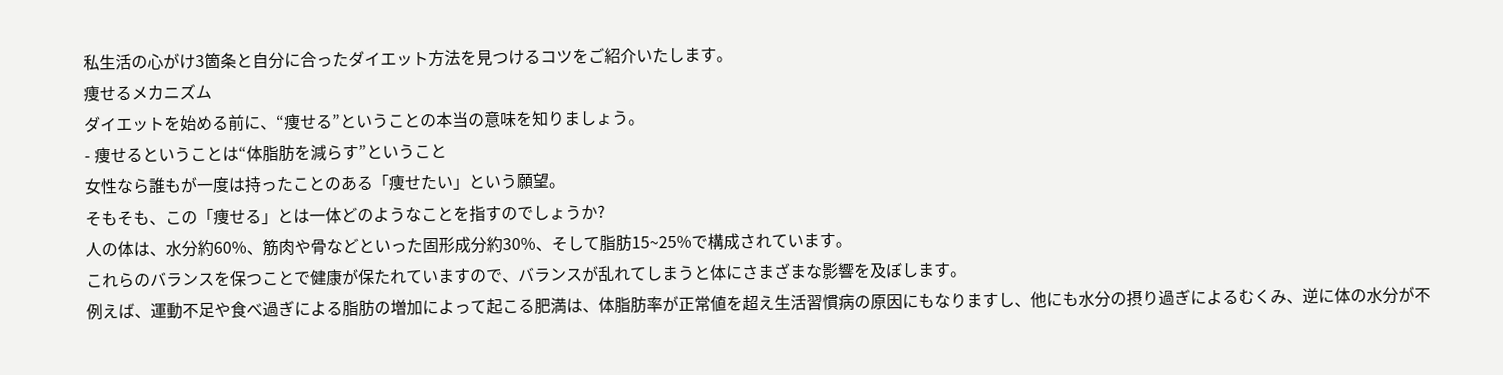私生活の心がけ3箇条と自分に合ったダイエット方法を見つけるコツをご紹介いたします。
痩せるメカニズム
ダイエットを始める前に、“痩せる”ということの本当の意味を知りましょう。
- 痩せるということは“体脂肪を減らす”ということ
女性なら誰もが一度は持ったことのある「痩せたい」という願望。
そもそも、この「痩せる」とは一体どのようなことを指すのでしょうか?
人の体は、水分約60%、筋肉や骨などといった固形成分約30%、そして脂肪15~25%で構成されています。
これらのバランスを保つことで健康が保たれていますので、バランスが乱れてしまうと体にさまざまな影響を及ぼします。
例えば、運動不足や食べ過ぎによる脂肪の増加によって起こる肥満は、体脂肪率が正常値を超え生活習慣病の原因にもなりますし、他にも水分の摂り過ぎによるむくみ、逆に体の水分が不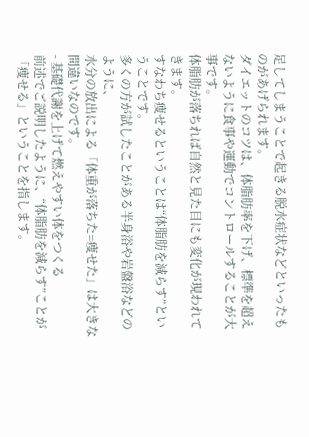足してしまうことで起きる脱水症状などといったものがあげられます。
ダイエットのコツは、体脂肪率を下げ、標準を超えないように食事や運動でコントロールすることが大事です。
体脂肪が落ちれば自然と見た目にも変化が現われてきます。
すなわち痩せるということは“体脂肪を減らす”ということです。
多くの方が試したことがある半身浴や岩盤浴などのように、
水分の放出による「体重が落ちた=痩せた」は大きな間違いなのです。
- 基礎代謝を上げて燃えやすい体をつくる
前述でご説明したように、“体脂肪を減らす”ことが「痩せる」ということを指します。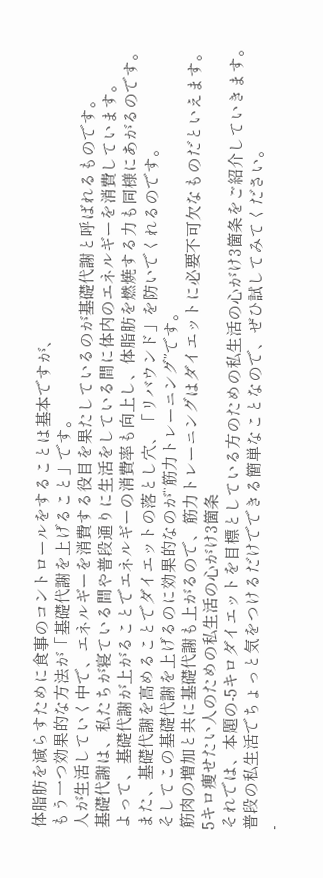体脂肪を減らすために食事のコントロールをすることは基本ですが、
もう一つ効果的な方法が「基礎代謝を上げること」です。
人が生活していく中で、エネルギーを消費する役目を果たしているのが基礎代謝と呼ばれるものです。
基礎代謝は、私たちが寝ている間や普段通りに生活をしている間に体内のエネルギーを消費しています。
よって、基礎代謝が上がることでエネルギーの消費率も向上し、体脂肪を燃焼する力も同様にあがるのです。
また、基礎代謝を高めることでダイエットの落とし穴、「リバウンド」を防いでくれるのです。
そしてこの基礎代謝を上げるのに効果的なのが“筋力トレーニング”です。
筋肉の増加と共に基礎代謝も上がるので、筋力トレーニングはダイエットに必要不可欠なものだといえます。
5キロ痩せたい人のための私生活の心がけ3箇条
それでは、本題の-5キロダイエットを目標としている方のための私生活の心がけ3箇条をご紹介していきます。
普段の私生活でちょっと気をつけるだけでできる簡単なことなので、ぜひ試してみてください。
-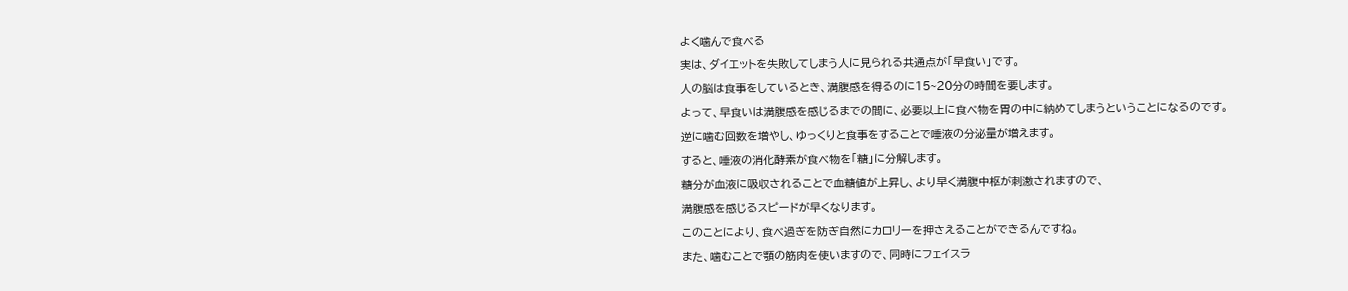よく噛んで食べる
実は、ダイエットを失敗してしまう人に見られる共通点が「早食い」です。
人の脳は食事をしているとき、満腹感を得るのに15~20分の時間を要します。
よって、早食いは満腹感を感じるまでの間に、必要以上に食べ物を胃の中に納めてしまうということになるのです。
逆に噛む回数を増やし、ゆっくりと食事をすることで唾液の分泌量が増えます。
すると、唾液の消化酵素が食べ物を「糖」に分解します。
糖分が血液に吸収されることで血糖値が上昇し、より早く満腹中枢が刺激されますので、
満腹感を感じるスピードが早くなります。
このことにより、食べ過ぎを防ぎ自然にカロリーを押さえることができるんですね。
また、噛むことで顎の筋肉を使いますので、同時にフェイスラ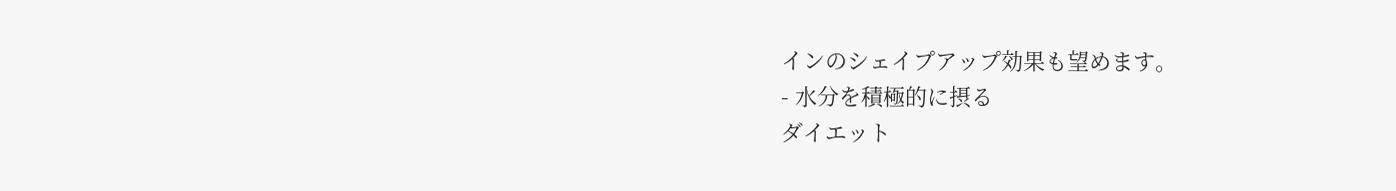インのシェイプアップ効果も望めます。
- 水分を積極的に摂る
ダイエット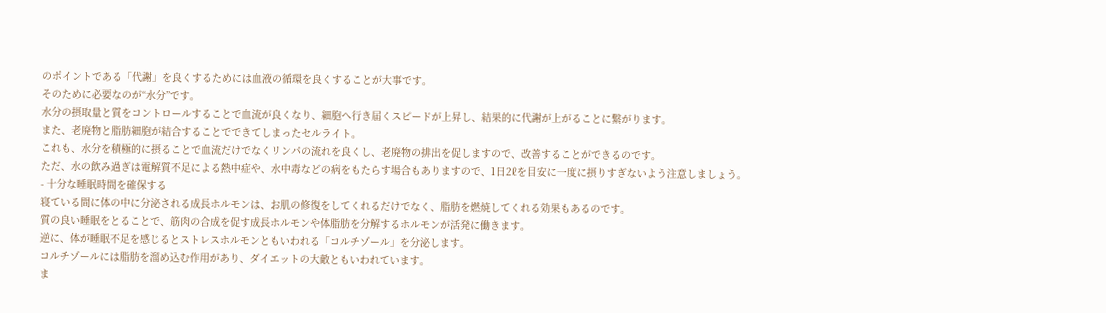のポイントである「代謝」を良くするためには血液の循環を良くすることが大事です。
そのために必要なのが“水分”です。
水分の摂取量と質をコントロールすることで血流が良くなり、細胞へ行き届くスピードが上昇し、結果的に代謝が上がることに繋がります。
また、老廃物と脂肪細胞が結合することでできてしまったセルライト。
これも、水分を積極的に摂ることで血流だけでなくリンパの流れを良くし、老廃物の排出を促しますので、改善することができるのです。
ただ、水の飲み過ぎは電解質不足による熱中症や、水中毒などの病をもたらす場合もありますので、1日2ℓを目安に一度に摂りすぎないよう注意しましょう。
- 十分な睡眠時間を確保する
寝ている間に体の中に分泌される成長ホルモンは、お肌の修復をしてくれるだけでなく、脂肪を燃焼してくれる効果もあるのです。
質の良い睡眠をとることで、筋肉の合成を促す成長ホルモンや体脂肪を分解するホルモンが活発に働きます。
逆に、体が睡眠不足を感じるとストレスホルモンともいわれる「コルチゾール」を分泌します。
コルチゾールには脂肪を溜め込む作用があり、ダイエットの大敵ともいわれています。
ま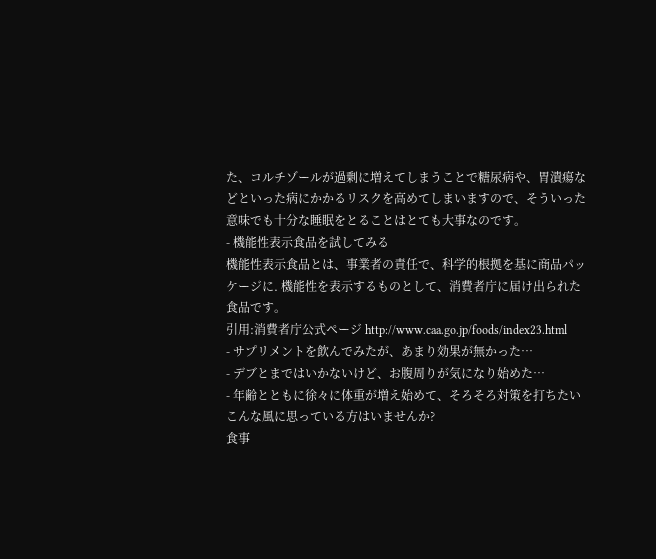た、コルチゾールが過剰に増えてしまうことで糖尿病や、胃潰瘍などといった病にかかるリスクを高めてしまいますので、そういった意味でも十分な睡眠をとることはとても大事なのです。
- 機能性表示食品を試してみる
機能性表示食品とは、事業者の責任で、科学的根拠を基に商品パッケージに. 機能性を表示するものとして、消費者庁に届け出られた食品です。
引用:消費者庁公式ページ http://www.caa.go.jp/foods/index23.html
- サプリメントを飲んでみたが、あまり効果が無かった…
- デブとまではいかないけど、お腹周りが気になり始めた…
- 年齢とともに徐々に体重が増え始めて、そろそろ対策を打ちたい
こんな風に思っている方はいませんか?
食事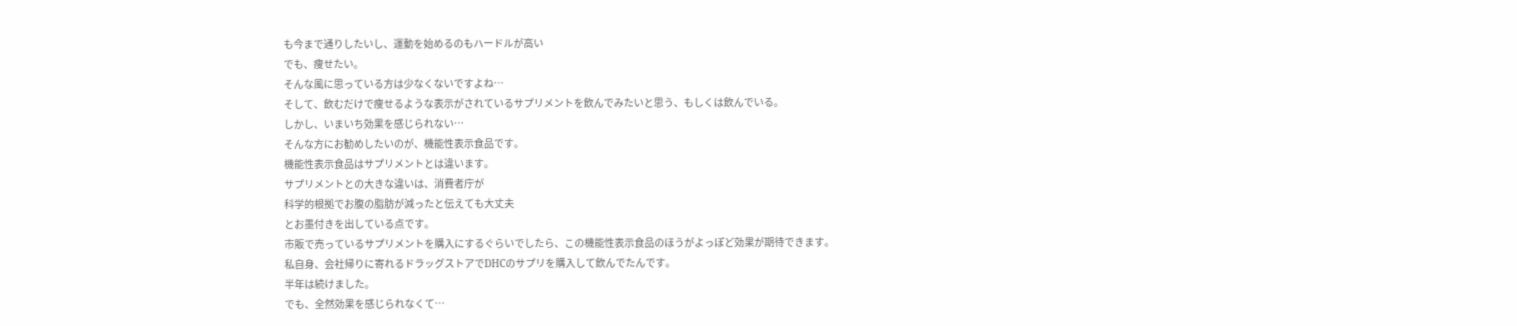も今まで通りしたいし、運動を始めるのもハードルが高い
でも、痩せたい。
そんな風に思っている方は少なくないですよね…
そして、飲むだけで痩せるような表示がされているサプリメントを飲んでみたいと思う、もしくは飲んでいる。
しかし、いまいち効果を感じられない…
そんな方にお勧めしたいのが、機能性表示食品です。
機能性表示食品はサプリメントとは違います。
サプリメントとの大きな違いは、消費者庁が
科学的根拠でお腹の脂肪が減ったと伝えても大丈夫
とお墨付きを出している点です。
市販で売っているサプリメントを購入にするぐらいでしたら、この機能性表示食品のほうがよっぽど効果が期待できます。
私自身、会社帰りに寄れるドラッグストアでDHCのサプリを購入して飲んでたんです。
半年は続けました。
でも、全然効果を感じられなくて…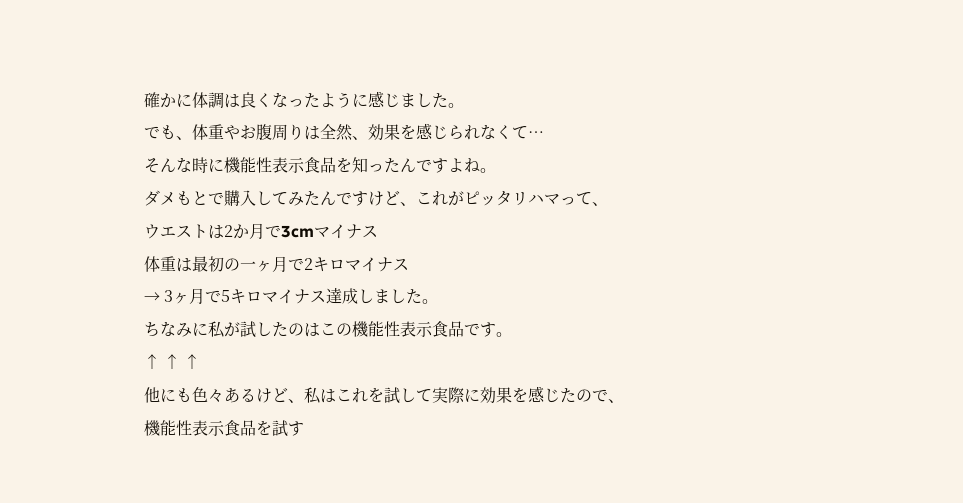確かに体調は良くなったように感じました。
でも、体重やお腹周りは全然、効果を感じられなくて…
そんな時に機能性表示食品を知ったんですよね。
ダメもとで購入してみたんですけど、これがピッタリハマって、
ウエストは2か月で3cmマイナス
体重は最初の一ヶ月で2キロマイナス
→ 3ヶ月で5キロマイナス達成しました。
ちなみに私が試したのはこの機能性表示食品です。
↑ ↑ ↑
他にも色々あるけど、私はこれを試して実際に効果を感じたので、
機能性表示食品を試す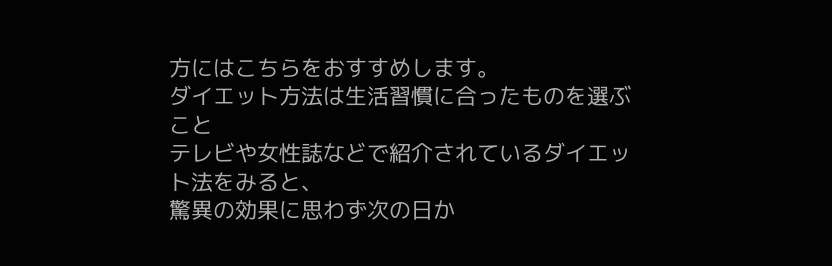方にはこちらをおすすめします。
ダイエット方法は生活習慣に合ったものを選ぶこと
テレビや女性誌などで紹介されているダイエット法をみると、
驚異の効果に思わず次の日か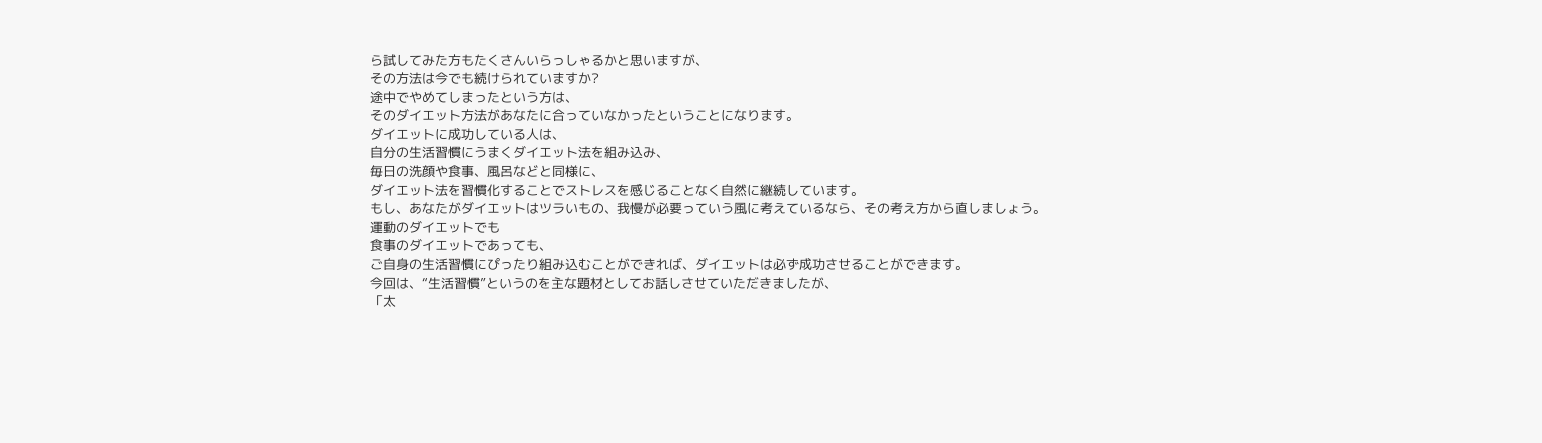ら試してみた方もたくさんいらっしゃるかと思いますが、
その方法は今でも続けられていますか?
途中でやめてしまったという方は、
そのダイエット方法があなたに合っていなかったということになります。
ダイエットに成功している人は、
自分の生活習慣にうまくダイエット法を組み込み、
毎日の洗顔や食事、風呂などと同様に、
ダイエット法を習慣化することでストレスを感じることなく自然に継続しています。
もし、あなたがダイエットはツラいもの、我慢が必要っていう風に考えているなら、その考え方から直しましょう。
運動のダイエットでも
食事のダイエットであっても、
ご自身の生活習慣にぴったり組み込むことができれば、ダイエットは必ず成功させることができます。
今回は、“生活習慣”というのを主な題材としてお話しさせていただきましたが、
「太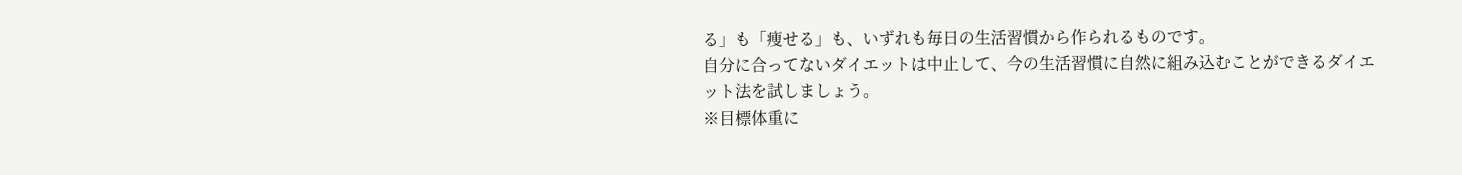る」も「痩せる」も、いずれも毎日の生活習慣から作られるものです。
自分に合ってないダイエットは中止して、今の生活習慣に自然に組み込むことができるダイエット法を試しましょう。
※目標体重に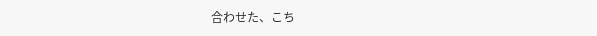合わせた、こち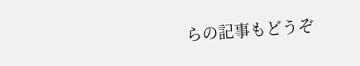らの記事もどうぞ